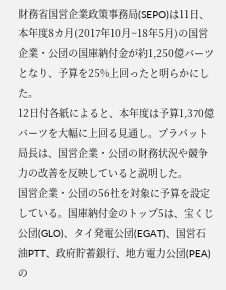財務省国営企業政策事務局(SEPO)は11日、本年度8カ月(2017年10月~18年5月)の国営企業・公団の国庫納付金が約1,250億バーツとなり、予算を25%上回ったと明らかにした。
12日付各紙によると、本年度は予算1,370億バーツを大幅に上回る見通し。プラパット局長は、国営企業・公団の財務状況や競争力の改善を反映していると説明した。
国営企業・公団の56社を対象に予算を設定している。国庫納付金のトップ5は、宝くじ公団(GLO)、タイ発電公団(EGAT)、国営石油PTT、政府貯蓄銀行、地方電力公団(PEA)の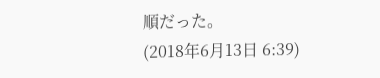順だった。
(2018年6月13日 6:39)